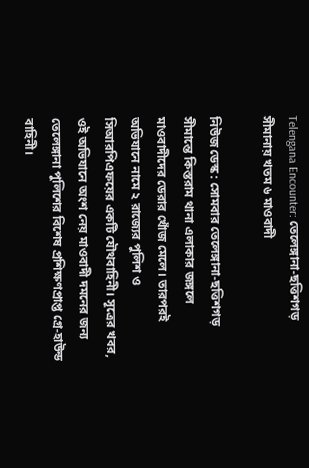Telengana Encounter: তেলেঙ্গানা-ছত্তিশগড় সীমানায় খতম ৬ মাওবাদী

নিউজ ডেস্ক : সোমবার তেলেঙ্গানা-ছত্তিশগড় সীমান্তে কিস্তরাম থানা এলাকার জঙ্গলে মাওবাদীদের ডেরার খোঁজ মেলে। তারপরই অভিযানে নামে ২ রাজ্যের পুলিশ ও সিআরপিএফয়ের একটি যৌথবাহিনী। সূত্রের খবর, ওই অভিযানে অংশ নেয় মাওবাদী দমনের জন্য তেলেঙ্গানা পুলিশের বিশেষ প্রশিক্ষণপ্রাপ্ত গ্রে-হাউন্ড বাহিনী।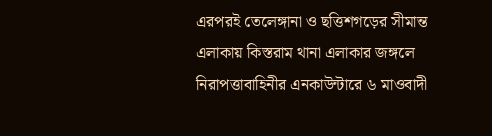এরপরই তেলেঙ্গানা ও ছত্তিশগড়ের সীমান্ত এলাকায় কিস্তরাম থানা এলাকার জঙ্গলে নিরাপত্তাবাহিনীর এনকাউন্টারে ৬ মাওবাদী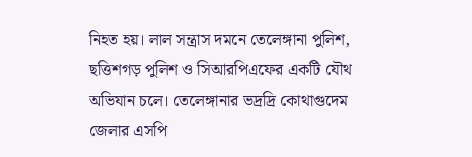নিহত হয়। লাল সন্ত্রাস দমনে তেলেঙ্গানা পুলিশ, ছত্তিশগড় পুলিশ ও সিআরপিএফের একটি যৌথ অভিযান চলে। তেলেঙ্গানার ভদ্রদ্রি কোথাগুদেম জেলার এসপি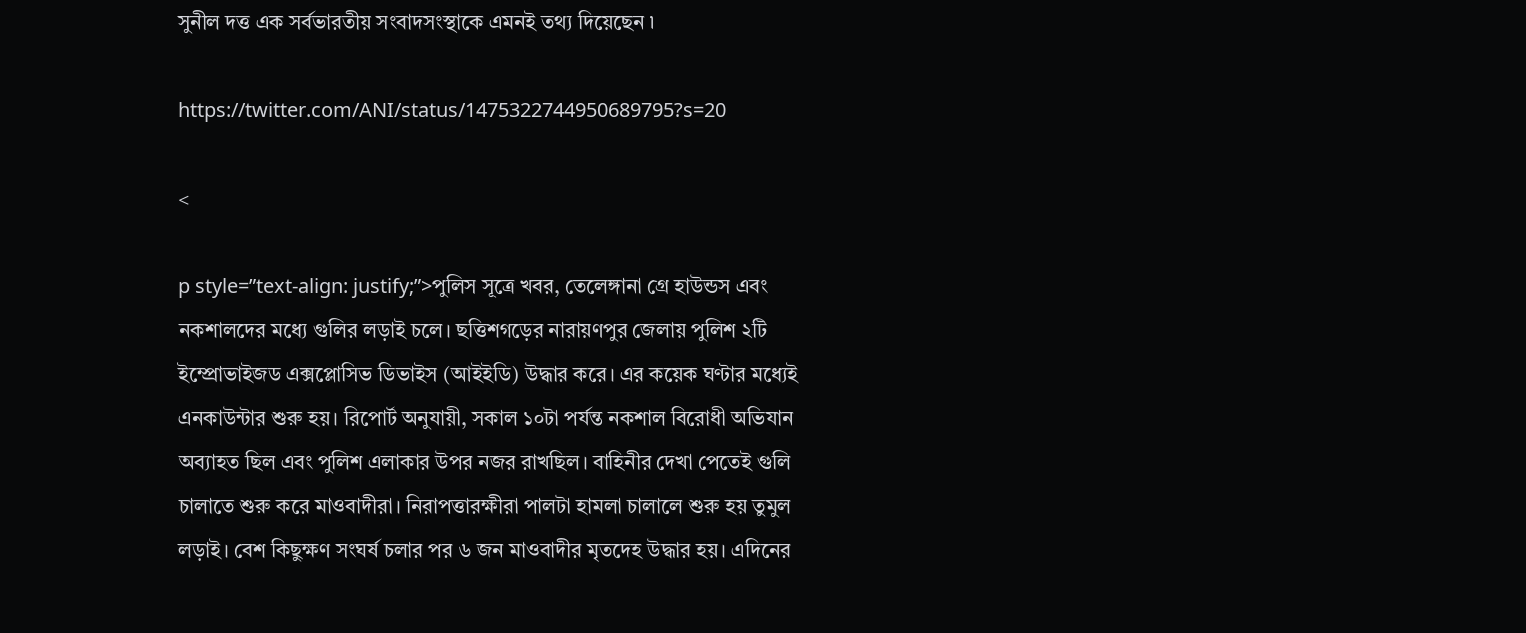সুনীল দত্ত এক সর্বভারতীয় সংবাদসংস্থাকে এমনই তথ্য দিয়েছেন ৷

https://twitter.com/ANI/status/1475322744950689795?s=20

<

p style=”text-align: justify;”>পুলিস সূত্রে খবর, তেলেঙ্গানা গ্রে হাউন্ডস এবং নকশালদের মধ্যে গুলির লড়াই চলে। ছত্তিশগড়ের নারায়ণপুর জেলায় পুলিশ ২টি ইম্প্রোভাইজড এক্সপ্লোসিভ ডিভাইস (আইইডি) উদ্ধার করে। এর কয়েক ঘণ্টার মধ্যেই এনকাউন্টার শুরু হয়। রিপোর্ট অনুযায়ী, সকাল ১০টা পর্যন্ত নকশাল বিরোধী অভিযান অব্যাহত ছিল এবং পুলিশ এলাকার উপর নজর রাখছিল। বাহিনীর দেখা পেতেই গুলি চালাতে শুরু করে মাওবাদীরা। নিরাপত্তারক্ষীরা পালটা হামলা চালালে শুরু হয় তুমুল লড়াই। বেশ কিছুক্ষণ সংঘর্ষ চলার পর ৬ জন মাওবাদীর মৃতদেহ উদ্ধার হয়। এদিনের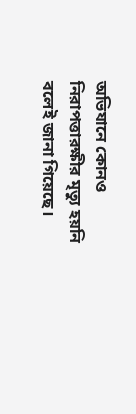অভিযানে কোনও নিরাপত্তারক্ষীর মৃত্যু হয়নি বলেই জানা গিয়েছে।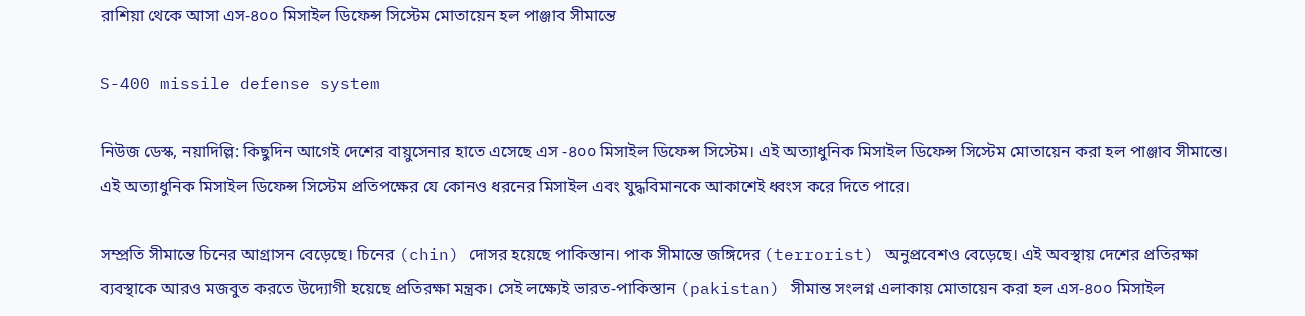রাশিয়া থেকে আসা এস-৪০০ মিসাইল ডিফেন্স সিস্টেম মোতায়েন হল পাঞ্জাব সীমান্তে

S-400 missile defense system

নিউজ ডেস্ক, নয়াদিল্লি: কিছুদিন আগেই দেশের বায়ুসেনার হাতে এসেছে এস -৪০০ মিসাইল ডিফেন্স সিস্টেম। এই অত্যাধুনিক মিসাইল ডিফেন্স সিস্টেম মোতায়েন করা হল পাঞ্জাব সীমান্তে। এই অত্যাধুনিক মিসাইল ডিফেন্স সিস্টেম প্রতিপক্ষের যে কোনও ধরনের মিসাইল এবং যুদ্ধবিমানকে আকাশেই ধ্বংস করে দিতে পারে।

সম্প্রতি সীমান্তে চিনের আগ্রাসন বেড়েছে। চিনের (chin) দোসর হয়েছে পাকিস্তান। পাক সীমান্তে জঙ্গিদের (terrorist) অনুপ্রবেশও বেড়েছে। এই অবস্থায় দেশের প্রতিরক্ষা ব্যবস্থাকে আরও মজবুত করতে উদ্যোগী হয়েছে প্রতিরক্ষা মন্ত্রক। সেই লক্ষ্যেই ভারত-পাকিস্তান (pakistan) সীমান্ত সংলগ্ন এলাকায় মোতায়েন করা হল এস-৪০০ মিসাইল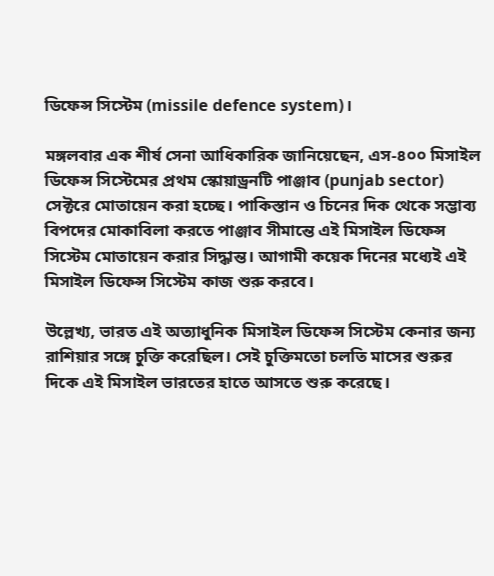ডিফেন্স সিস্টেম (missile defence system)।

মঙ্গলবার এক শীর্ষ সেনা আধিকারিক জানিয়েছেন, এস-৪০০ মিসাইল ডিফেন্স সিস্টেমের প্রথম স্কোয়াড্রনটি পাঞ্জাব (punjab sector) সেক্টরে মোতায়েন করা হচ্ছে। পাকিস্তান ও চিনের দিক থেকে সম্ভাব্য বিপদের মোকাবিলা করতে পাঞ্জাব সীমান্তে এই মিসাইল ডিফেন্স সিস্টেম মোতায়েন করার সিদ্ধান্ত। আগামী কয়েক দিনের মধ্যেই এই মিসাইল ডিফেন্স সিস্টেম কাজ শুরু করবে।

উল্লেখ্য, ভারত এই অত্যাধুনিক মিসাইল ডিফেন্স সিস্টেম কেনার জন্য রাশিয়ার সঙ্গে চুক্তি করেছিল। সেই চুক্তিমতো চলতি মাসের শুরুর দিকে এই মিসাইল ভারতের হাতে আসতে শুরু করেছে।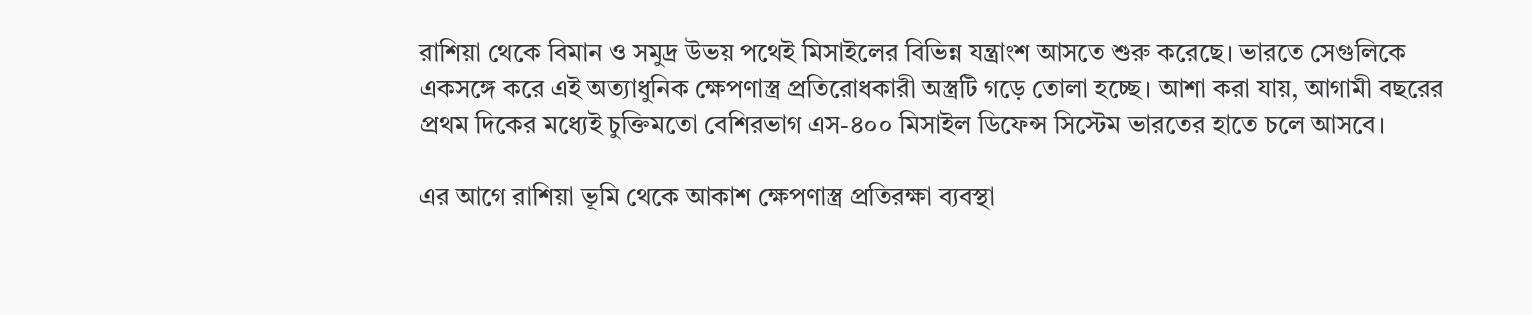রাশিয়া থেকে বিমান ও সমুদ্র উভয় পথেই মিসাইলের বিভিন্ন যন্ত্রাংশ আসতে শুরু করেছে। ভারতে সেগুলিকে একসঙ্গে করে এই অত্যাধুনিক ক্ষেপণাস্ত্র প্রতিরোধকারী অস্ত্রটি গড়ে তোলা হচ্ছে। আশা করা যায়, আগামী বছরের প্রথম দিকের মধ্যেই চুক্তিমতো বেশিরভাগ এস-৪০০ মিসাইল ডিফেন্স সিস্টেম ভারতের হাতে চলে আসবে।

এর আগে রাশিয়া ভূমি থেকে আকাশ ক্ষেপণাস্ত্র প্রতিরক্ষা ব্যবস্থা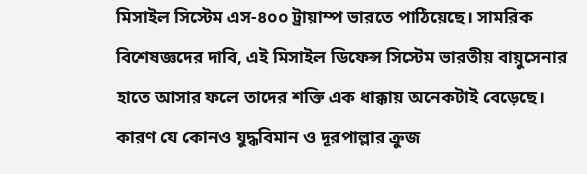মিসাইল সিস্টেম এস-৪০০ ট্রায়াম্প ভারতে পাঠিয়েছে। সামরিক বিশেষজ্ঞদের দাবি, এই মিসাইল ডিফেন্স সিস্টেম ভারতীয় বায়ুসেনার হাতে আসার ফলে তাদের শক্তি এক ধাক্কায় অনেকটাই বেড়েছে। কারণ যে কোনও যুদ্ধবিমান ও দূরপাল্লার ক্রুজ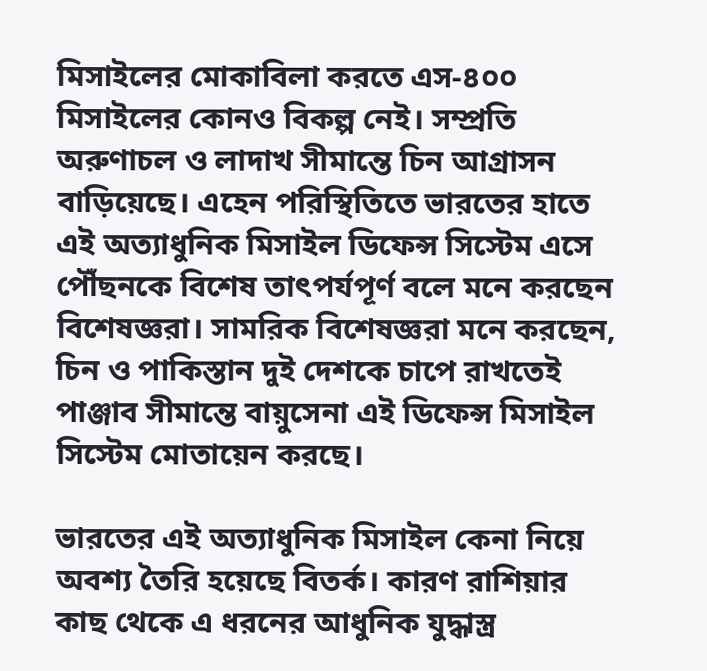মিসাইলের মোকাবিলা করতে এস-৪০০ মিসাইলের কোনও বিকল্প নেই। সম্প্রতি অরুণাচল ও লাদাখ সীমান্তে চিন আগ্রাসন বাড়িয়েছে। এহেন পরিস্থিতিতে ভারতের হাতে এই অত্যাধুনিক মিসাইল ডিফেন্স সিস্টেম এসে পৌঁছনকে বিশেষ তাৎপর্যপূর্ণ বলে মনে করছেন বিশেষজ্ঞরা। সামরিক বিশেষজ্ঞরা মনে করছেন, চিন ও পাকিস্তান দুই দেশকে চাপে রাখতেই পাঞ্জাব সীমান্তে বায়ুসেনা এই ডিফেন্স মিসাইল সিস্টেম মোতায়েন করছে।

ভারতের এই অত্যাধুনিক মিসাইল কেনা নিয়ে অবশ্য তৈরি হয়েছে বিতর্ক। কারণ রাশিয়ার কাছ থেকে এ ধরনের আধুনিক যুদ্ধাস্ত্র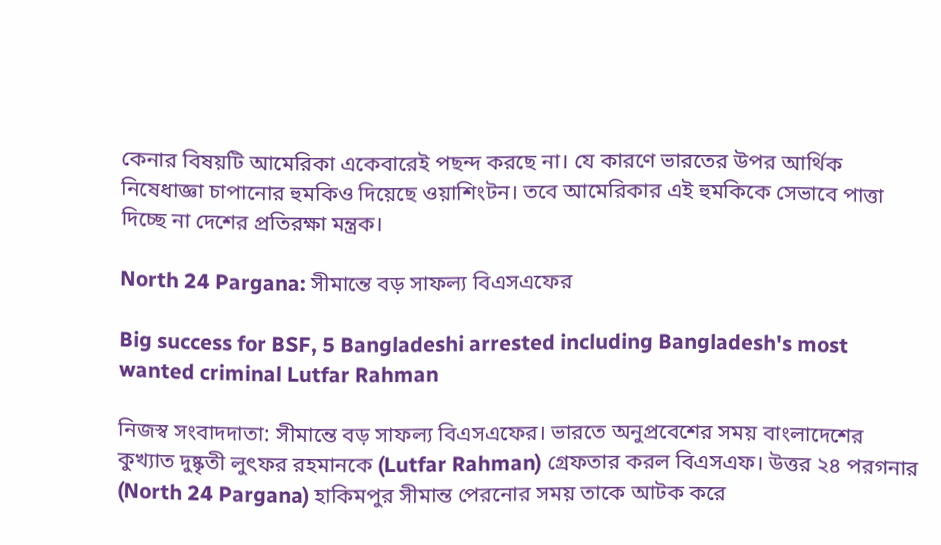কেনার বিষয়টি আমেরিকা একেবারেই পছন্দ করছে না। যে কারণে ভারতের উপর আর্থিক নিষেধাজ্ঞা চাপানোর হুমকিও দিয়েছে ওয়াশিংটন। তবে আমেরিকার এই হুমকিকে সেভাবে পাত্তা দিচ্ছে না দেশের প্রতিরক্ষা মন্ত্রক।

North 24 Pargana: সীমান্তে বড় সাফল্য বিএসএফের

Big success for BSF, 5 Bangladeshi arrested including Bangladesh's most wanted criminal Lutfar Rahman

নিজস্ব সংবাদদাতা: সীমান্তে বড় সাফল্য বিএসএফের। ভারতে অনুপ্রবেশের সময় বাংলাদেশের কুখ্যাত দুষ্কৃতী লুৎফর রহমানকে (Lutfar Rahman) গ্রেফতার করল বিএসএফ। উত্তর ২৪ পরগনার (North 24 Pargana) হাকিমপুর সীমান্ত পেরনোর সময় তাকে আটক করে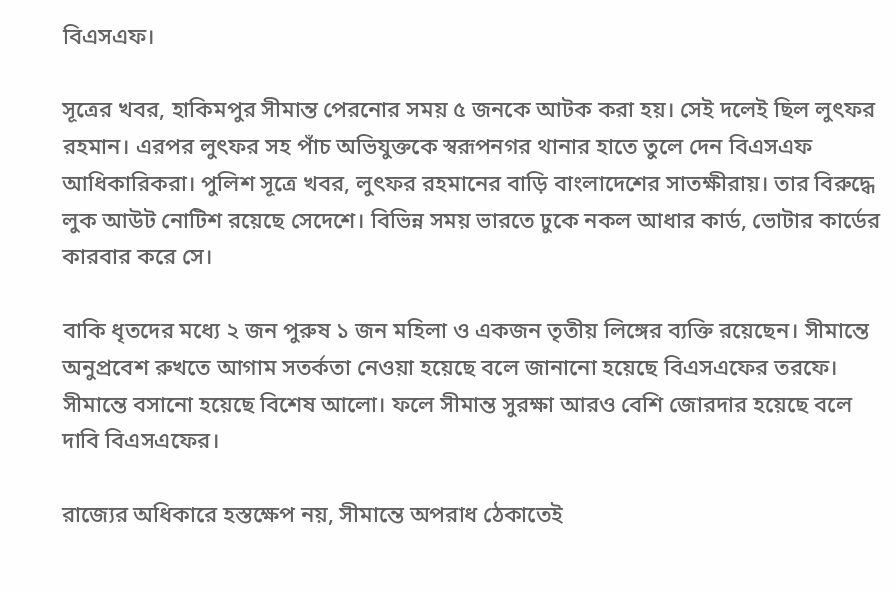বিএসএফ।

সূত্রের খবর, হাকিমপুর সীমান্ত পেরনোর সময় ৫ জনকে আটক করা হয়। সেই দলেই ছিল লুৎফর রহমান। এরপর লুৎফর সহ পাঁচ অভিযুক্তকে স্বরূপনগর থানার হাতে তুলে দেন বিএসএফ আধিকারিকরা। পুলিশ সূত্রে খবর, লুৎফর রহমানের বাড়ি বাংলাদেশের সাতক্ষীরায়। তার বিরুদ্ধে লুক আউট নোটিশ রয়েছে সেদেশে। বিভিন্ন সময় ভারতে ঢুকে নকল আধার কার্ড, ভোটার কার্ডের কারবার করে সে।

বাকি ধৃতদের মধ্যে ২ জন পুরুষ ১ জন মহিলা ও একজন তৃতীয় লিঙ্গের ব্যক্তি রয়েছেন। সীমান্তে অনুপ্রবেশ রুখতে আগাম সতর্কতা নেওয়া হয়েছে বলে জানানো হয়েছে বিএসএফের তরফে। সীমান্তে বসানো হয়েছে বিশেষ আলো। ফলে সীমান্ত সুরক্ষা আরও বেশি জোরদার হয়েছে বলে দাবি বিএসএফের।

রাজ্যের অধিকারে হস্তক্ষেপ নয়, সীমান্তে অপরাধ ঠেকাতেই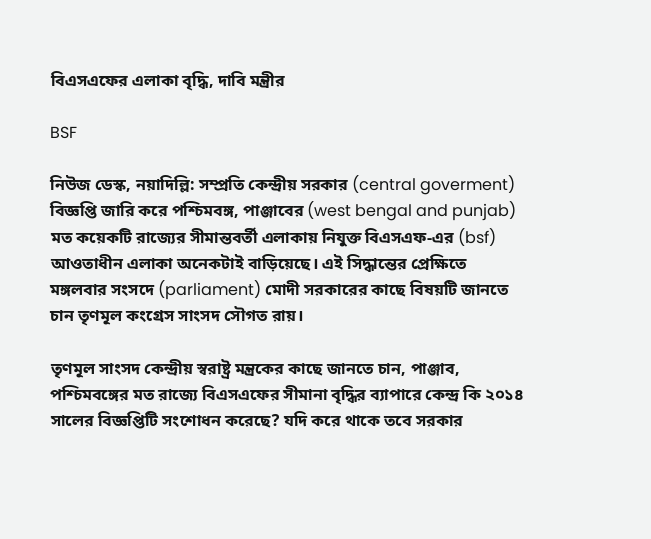বিএসএফের এলাকা বৃদ্ধি, দাবি মন্ত্রীর

BSF

নিউজ ডেস্ক, নয়াদিল্লি: সম্প্রতি কেন্দ্রীয় সরকার (central goverment) বিজ্ঞপ্তি জারি করে পশ্চিমবঙ্গ, পাঞ্জাবের (west bengal and punjab) মত কয়েকটি রাজ্যের সীমান্তবর্তী এলাকায় নিযুক্ত বিএসএফ-এর (bsf) আওতাধীন এলাকা অনেকটাই বাড়িয়েছে। এই সিদ্ধান্তের প্রেক্ষিতে মঙ্গলবার সংসদে (parliament) মোদী সরকারের কাছে বিষয়টি জানতে চান তৃণমূল কংগ্রেস সাংসদ সৌগত রায়।

তৃণমূল সাংসদ কেন্দ্রীয় স্বরাষ্ট্র মন্ত্রকের কাছে জানতে চান, পাঞ্জাব, পশ্চিমবঙ্গের মত রাজ্যে বিএসএফের সীমানা বৃদ্ধির ব্যাপারে কেন্দ্র কি ২০১৪ সালের বিজ্ঞপ্তিটি সংশোধন করেছে? যদি করে থাকে তবে সরকার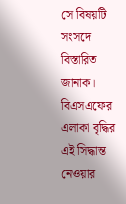সে বিষয়টি সংসদে বিস্তারিত জানাক। বিএসএফের এলাকা বৃদ্ধির এই সিদ্ধান্ত নেওয়ার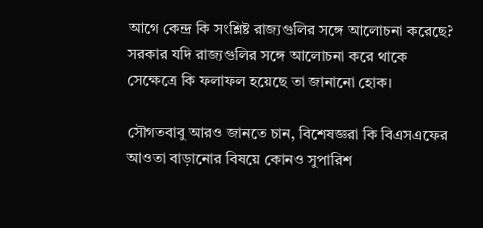আগে কেন্দ্র কি সংশ্লিষ্ট রাজ্যগুলির সঙ্গে আলোচনা করেছে? সরকার যদি রাজ্যগুলির সঙ্গে আলোচনা করে থাকে সেক্ষেত্রে কি ফলাফল হয়েছে তা জানানো হোক।

সৌগতবাবু আরও জানতে চান, বিশেষজ্ঞরা কি বিএসএফের আওতা বাড়ানোর বিষয়ে কোনও সুপারিশ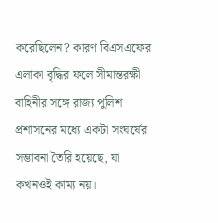করেছিলেন? কারণ বিএসএফের এলাকা বৃদ্ধির ফলে সীমান্তরক্ষী বাহিনীর সঙ্গে রাজ্য পুলিশ প্রশাসনের মধ্যে একটা সংঘর্ষের সম্ভাবনা তৈরি হয়েছে, যা কখনওই কাম্য নয়।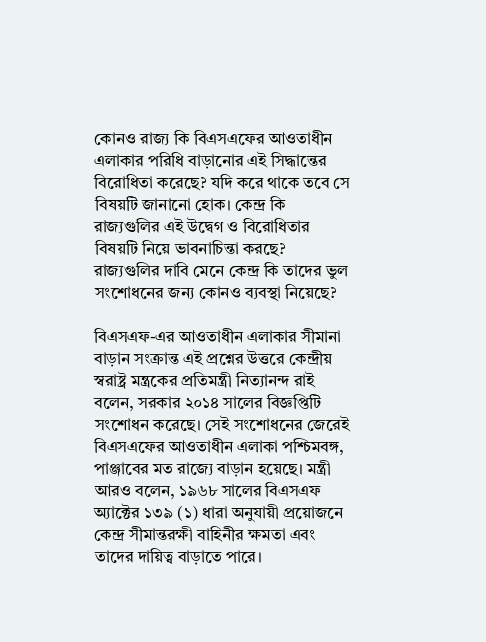কোনও রাজ্য কি বিএসএফের আওতাধীন এলাকার পরিধি বাড়ানোর এই সিদ্ধান্তের বিরোধিতা করেছে? যদি করে থাকে তবে সে বিষয়টি জানানো হোক। কেন্দ্র কি রাজ্যগুলির এই উদ্বেগ ও বিরোধিতার বিষয়টি নিয়ে ভাবনাচিন্তা করছে? রাজ্যগুলির দাবি মেনে কেন্দ্র কি তাদের ভুল সংশোধনের জন্য কোনও ব্যবস্থা নিয়েছে?

বিএসএফ-এর আওতাধীন এলাকার সীমানা বাড়ান সংক্রান্ত এই প্রশ্নের উত্তরে কেন্দ্রীয় স্বরাষ্ট্র মন্ত্রকের প্রতিমন্ত্রী নিত্যানন্দ রাই বলেন, সরকার ২০১৪ সালের বিজ্ঞপ্তিটি সংশোধন করেছে। সেই সংশোধনের জেরেই বিএসএফের আওতাধীন এলাকা পশ্চিমবঙ্গ, পাঞ্জাবের মত রাজ্যে বাড়ান হয়েছে। মন্ত্রী আরও বলেন, ১৯৬৮ সালের বিএসএফ অ্যাক্টের ১৩৯ (১) ধারা অনুযায়ী প্রয়োজনে কেন্দ্র সীমান্তরক্ষী বাহিনীর ক্ষমতা এবং তাদের দায়িত্ব বাড়াতে পারে।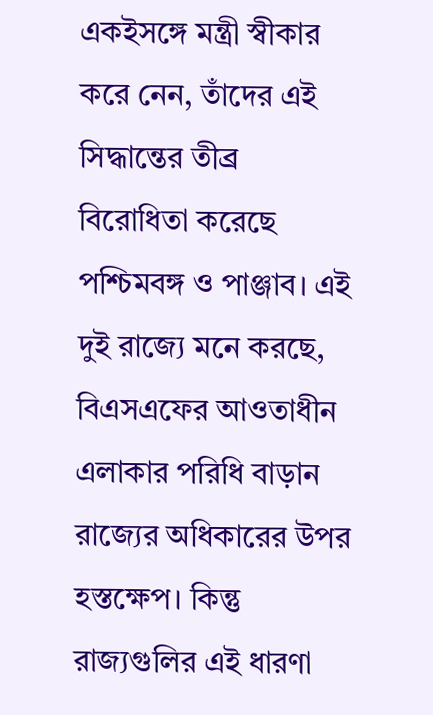একইসঙ্গে মন্ত্রী স্বীকার করে নেন, তাঁদের এই সিদ্ধান্তের তীব্র বিরোধিতা করেছে পশ্চিমবঙ্গ ও পাঞ্জাব। এই দুই রাজ্যে মনে করছে, বিএসএফের আওতাধীন এলাকার পরিধি বাড়ান রাজ্যের অধিকারের উপর হস্তক্ষেপ। কিন্তু রাজ্যগুলির এই ধারণা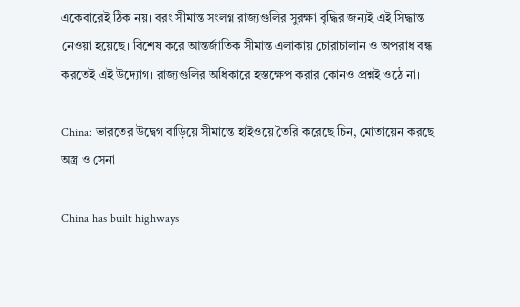একেবারেই ঠিক নয়। বরং সীমান্ত সংলগ্ন রাজ্যগুলির সুরক্ষা বৃদ্ধির জন্যই এই সিদ্ধান্ত নেওয়া হয়েছে। বিশেষ করে আন্তর্জাতিক সীমান্ত এলাকায় চোরাচালান ও অপরাধ বন্ধ করতেই এই উদ্যোগ। রাজ্যগুলির অধিকারে হস্তক্ষেপ করার কোনও প্রশ্নই ওঠে না।

China: ভারতের উদ্বেগ বাড়িয়ে সীমান্তে হাইওয়ে তৈরি করেছে চিন, মোতায়েন করছে অস্ত্র ও সেনা

China has built highways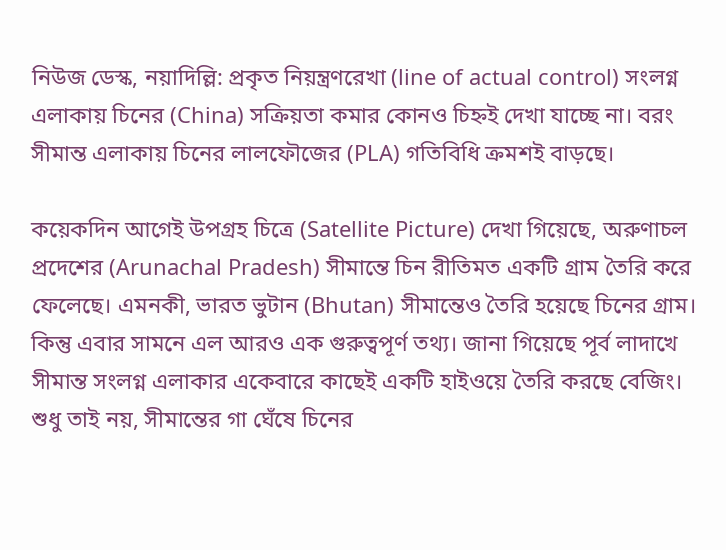নিউজ ডেস্ক, নয়াদিল্লি: প্রকৃত নিয়ন্ত্রণরেখা (line of actual control) সংলগ্ন এলাকায় চিনের (China) সক্রিয়তা কমার কোনও চিহ্নই দেখা যাচ্ছে না। বরং সীমান্ত এলাকায় চিনের লালফৌজের (PLA) গতিবিধি ক্রমশই বাড়ছে।

কয়েকদিন আগেই উপগ্রহ চিত্রে (Satellite Picture) দেখা গিয়েছে, অরুণাচল প্রদেশের (Arunachal Pradesh) সীমান্তে চিন রীতিমত একটি গ্রাম তৈরি করে ফেলেছে। এমনকী, ভারত ভুটান (Bhutan) সীমান্তেও তৈরি হয়েছে চিনের গ্রাম। কিন্তু এবার সামনে এল আরও এক গুরুত্বপূর্ণ তথ্য। জানা গিয়েছে পূর্ব লাদাখে সীমান্ত সংলগ্ন এলাকার একেবারে কাছেই একটি হাইওয়ে তৈরি করছে বেজিং। শুধু তাই নয়, সীমান্তের গা ঘেঁষে চিনের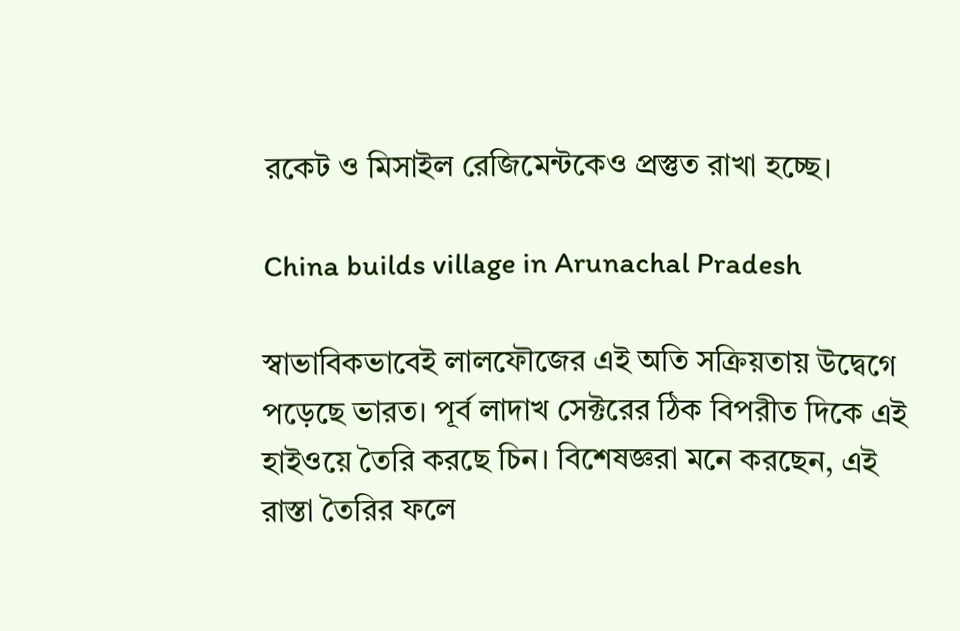রকেট ও মিসাইল রেজিমেন্টকেও প্রস্তুত রাখা হচ্ছে।

China builds village in Arunachal Pradesh

স্বাভাবিকভাবেই লালফৌজের এই অতি সক্রিয়তায় উদ্বেগে পড়েছে ভারত। পূর্ব লাদাখ সেক্টরের ঠিক বিপরীত দিকে এই হাইওয়ে তৈরি করছে চিন। বিশেষজ্ঞরা মনে করছেন, এই রাস্তা তৈরির ফলে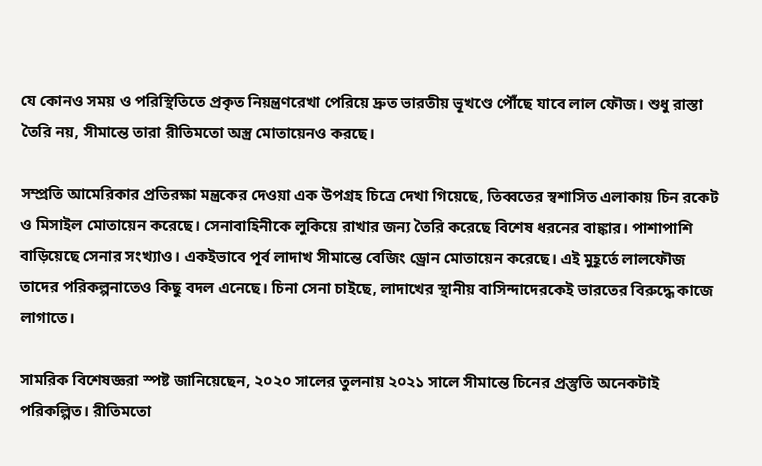যে কোনও সময় ও পরিস্থিতিতে প্রকৃত নিয়ন্ত্রণরেখা পেরিয়ে দ্রুত ভারতীয় ভূখণ্ডে পৌঁছে যাবে লাল ফৌজ। শুধু রাস্তা তৈরি নয়, সীমান্তে তারা রীতিমতো অস্ত্র মোতায়েনও করছে।

সম্প্রতি আমেরিকার প্রতিরক্ষা মন্ত্রকের দেওয়া এক উপগ্রহ চিত্রে দেখা গিয়েছে, তিব্বতের স্বশাসিত এলাকায় চিন রকেট ও মিসাইল মোতায়েন করেছে। সেনাবাহিনীকে লুকিয়ে রাখার জন্য তৈরি করেছে বিশেষ ধরনের বাঙ্কার। পাশাপাশি বাড়িয়েছে সেনার সংখ্যাও। একইভাবে পূর্ব লাদাখ সীমান্তে বেজিং ড্রোন মোতায়েন করেছে। এই মুহূর্তে লালফৌজ তাদের পরিকল্পনাতেও কিছু বদল এনেছে। চিনা সেনা চাইছে, লাদাখের স্থানীয় বাসিন্দাদেরকেই ভারতের বিরুদ্ধে কাজে লাগাতে।

সামরিক বিশেষজ্ঞরা স্পষ্ট জানিয়েছেন, ২০২০ সালের তুলনায় ২০২১ সালে সীমান্তে চিনের প্রস্তুতি অনেকটাই পরিকল্পিত। রীতিমতো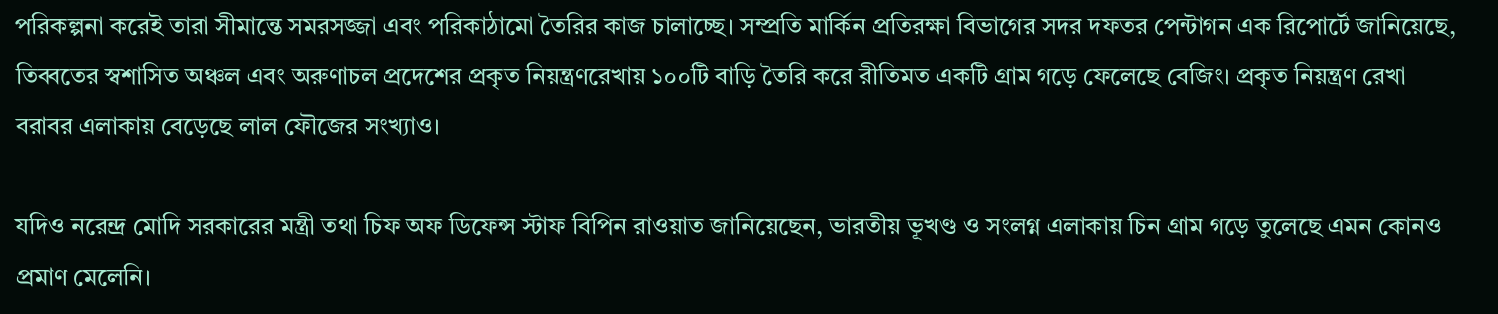পরিকল্পনা করেই তারা সীমান্তে সমরসজ্জা এবং পরিকাঠামো তৈরির কাজ চালাচ্ছে। সম্প্রতি মার্কিন প্রতিরক্ষা বিভাগের সদর দফতর পেন্টাগন এক রিপোর্টে জানিয়েছে, তিব্বতের স্বশাসিত অঞ্চল এবং অরুণাচল প্রদেশের প্রকৃত নিয়ন্ত্রণরেখায় ১০০টি বাড়ি তৈরি করে রীতিমত একটি গ্রাম গড়ে ফেলেছে বেজিং। প্রকৃত নিয়ন্ত্রণ রেখা বরাবর এলাকায় বেড়েছে লাল ফৌজের সংখ্যাও।

যদিও নরেন্দ্র মোদি সরকারের মন্ত্রী তথা চিফ অফ ডিফেন্স স্টাফ বিপিন রাওয়াত জানিয়েছেন, ভারতীয় ভূখণ্ড ও সংলগ্ন এলাকায় চিন গ্রাম গড়ে তুলেছে এমন কোনও প্রমাণ মেলেনি।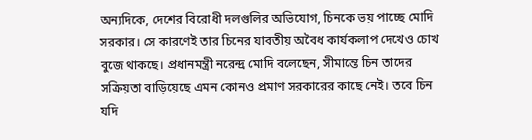অন্যদিকে, দেশের বিরোধী দলগুলির অভিযোগ, চিনকে ভয় পাচ্ছে মোদি সরকার। সে কারণেই তার চিনের যাবতীয় অবৈধ কার্যকলাপ দেখেও চোখ বুজে থাকছে। প্রধানমন্ত্রী নরেন্দ্র মোদি বলেছেন, সীমান্তে চিন তাদের সক্রিয়তা বাড়িয়েছে এমন কোনও প্রমাণ সরকারের কাছে নেই। তবে চিন যদি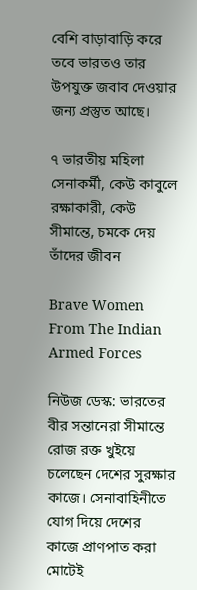বেশি বাড়াবাড়ি করে তবে ভারতও তার উপযুক্ত জবাব দেওয়ার জন্য প্রস্তুত আছে।

৭ ভারতীয় মহিলা সেনাকর্মী, কেউ কাবুলে রক্ষাকারী, কেউ সীমান্তে, চমকে দেয় তাঁদের জীবন

Brave Women From The Indian Armed Forces

নিউজ ডেস্ক: ভারতের বীর সন্তানেরা সীমান্তে রোজ রক্ত খুইয়ে চলেছেন দেশের সুরক্ষার কাজে। সেনাবাহিনীতে যোগ দিয়ে দেশের কাজে প্রাণপাত করা মোটেই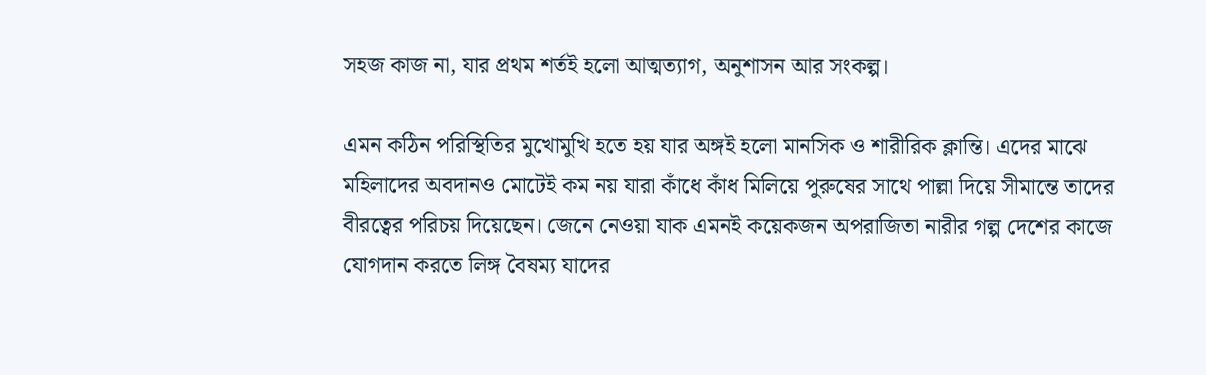সহজ কাজ না, যার প্রথম শর্তই হলো আত্মত্যাগ, অনুশাসন আর সংকল্প।

এমন কঠিন পরিস্থিতির মুখোমুখি হতে হয় যার অঙ্গই হলো মানসিক ও শারীরিক ক্লান্তি। এদের মাঝে মহিলাদের অবদানও মোটেই কম নয় যারা কাঁধে কাঁধ মিলিয়ে পুরুষের সাথে পাল্লা দিয়ে সীমান্তে তাদের বীরত্বের পরিচয় দিয়েছেন। জেনে নেওয়া যাক এমনই কয়েকজন অপরাজিতা নারীর গল্প দেশের কাজে যোগদান করতে লিঙ্গ বৈষম্য যাদের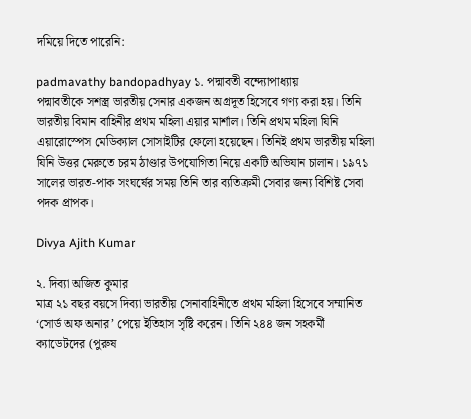দমিয়ে দিতে পারেনি:

padmavathy bandopadhyay ১. পদ্মাবতী বন্দ্যোপাধ্যায়
পদ্মাবতীকে সশস্ত্র ভারতীয় সেনার একজন অগ্রদূত হিসেবে গণ্য করা হয়। তিনি ভারতীয় বিমান বাহিনীর প্রথম মহিলা এয়ার মার্শাল। তিনি প্রথম মহিলা যিনি এয়ারোস্পেস মেডিক্যাল সোসাইটির ফেলো হয়েছেন। তিনিই প্রথম ভারতীয় মহিলা যিনি উত্তর মেরুতে চরম ঠাণ্ডার উপযোগিতা নিয়ে একটি অভিযান চালান। ১৯৭১ সালের ভারত-পাক সংঘর্ষের সময় তিনি তার ব্যতিক্রমী সেবার জন্য বিশিষ্ট সেবা পদক প্রাপক।

Divya Ajith Kumar

২. দিব্যা অজিত কুমার
মাত্র ২১ বছর বয়সে দিব্যা ভারতীয় সেনাবাহিনীতে প্রথম মহিলা হিসেবে সম্মানিত ‘সোর্ড অফ অনার’ পেয়ে ইতিহাস সৃষ্টি করেন। তিনি ২৪৪ জন সহকর্মী ক্যাডেটদের (পুরুষ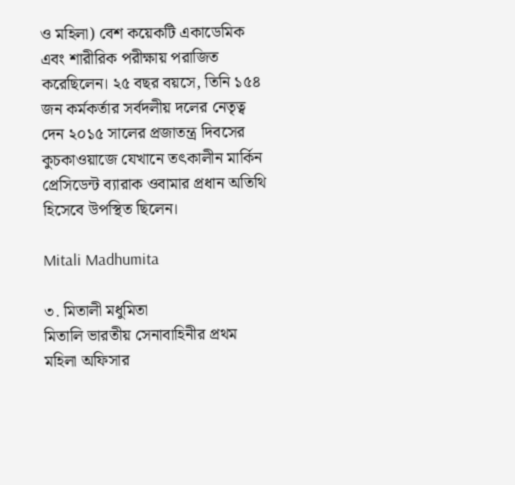ও মহিলা) বেশ কয়েকটি একাডেমিক এবং শারীরিক পরীক্ষায় পরাজিত করেছিলেন। ২৫ বছর বয়সে, তিনি ১৫৪ জন কর্মকর্তার সর্বদলীয় দলের নেতৃত্ব দেন ২০১৫ সালের প্রজাতন্ত্র দিবসের কুচকাওয়াজে যেখানে তৎকালীন মার্কিন প্রেসিডেন্ট ব্যারাক ওবামার প্রধান অতিথি হিসেবে উপস্থিত ছিলেন।

Mitali Madhumita

৩. মিতালী মধুমিতা
মিতালি ভারতীয় সেনাবাহিনীর প্রথম মহিলা অফিসার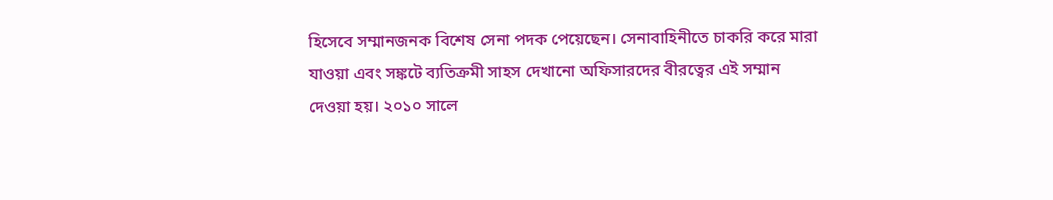হিসেবে সম্মানজনক বিশেষ সেনা পদক পেয়েছেন। সেনাবাহিনীতে চাকরি করে মারা যাওয়া এবং সঙ্কটে ব্যতিক্রমী সাহস দেখানো অফিসারদের বীরত্বের এই সম্মান দেওয়া হয়। ২০১০ সালে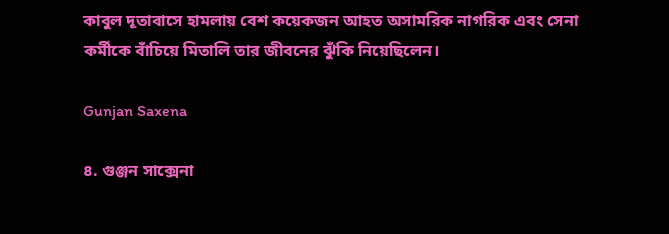কাবুল দূতাবাসে হামলায় বেশ কয়েকজন আহত অসামরিক নাগরিক এবং সেনা কর্মীকে বাঁচিয়ে মিতালি তার জীবনের ঝুঁকি নিয়েছিলেন।

Gunjan Saxena

৪. গুঞ্জন সাক্সেনা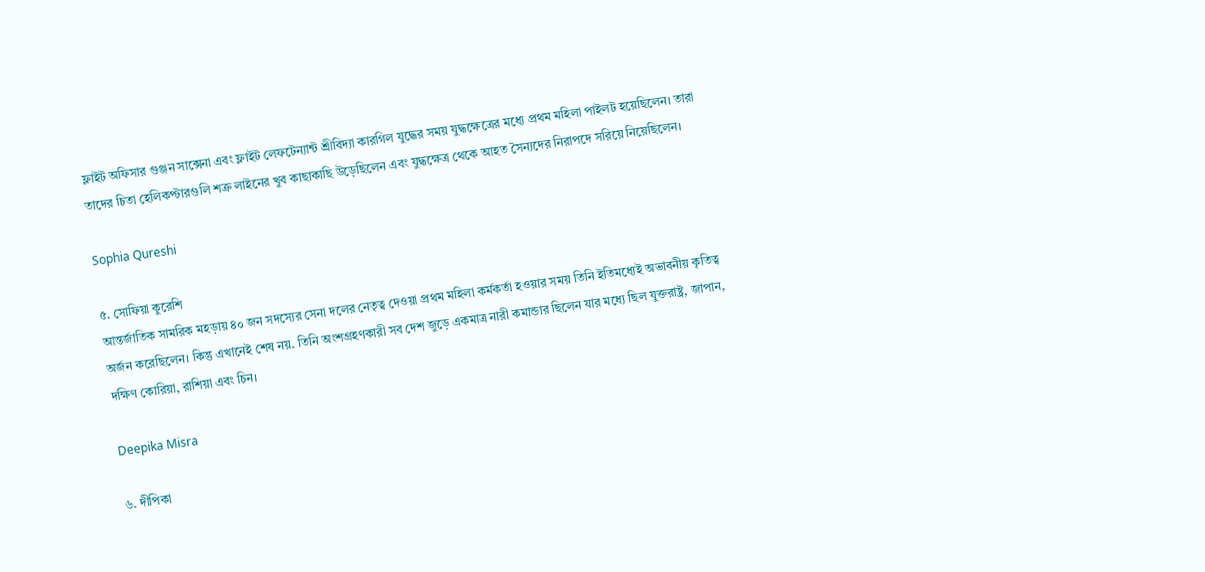ফ্লাইট অফিসার গুঞ্জন সাক্সেনা এবং ফ্লাইট লেফটেন্যান্ট শ্রীবিদ্যা কারগিল যুদ্ধের সময় যুদ্ধক্ষেত্রের মধ্যে প্রথম মহিলা পাইলট হয়েছিলেন। তারা তাদের চিতা হেলিকপ্টারগুলি শত্রু লাইনের খুব কাছাকাছি উড়েছিলেন এবং যুদ্ধক্ষেত্র থেকে আহত সৈন্যদের নিরাপদে সরিয়ে নিয়েছিলেন।

Sophia Qureshi

৫. সোফিয়া কুরেশি
আন্তর্জাতিক সামরিক মহড়ায় ৪০ জন সদস্যের সেনা দলের নেতৃত্ব দেওয়া প্রথম মহিলা কর্মকর্তা হওয়ার সময় তিনি ইতিমধ্যেই অভাবনীয় কৃতিত্ব অর্জন করেছিলেন। কিন্তু এখানেই শেষ নয়. তিনি অংশগ্রহণকারী সব দেশ জুড়ে একমাত্র নারী কমান্ডার ছিলেন যার মধ্যে ছিল যুক্তরাষ্ট্র, জাপান, দক্ষিণ কোরিয়া, রাশিয়া এবং চিন।

Deepika Misra

৬. দীপিকা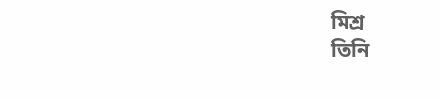মিশ্র
তিনি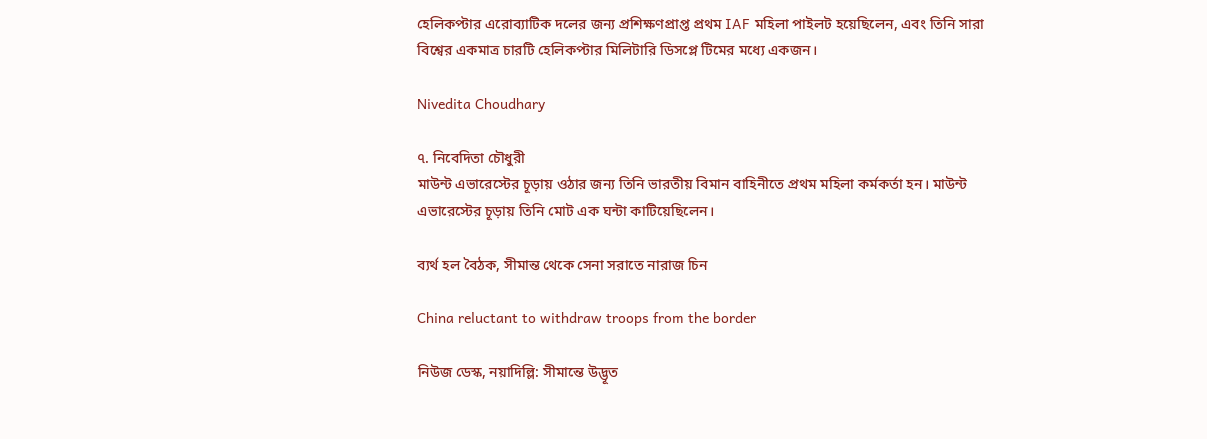হেলিকপ্টার এরোব্যাটিক দলের জন্য প্রশিক্ষণপ্রাপ্ত প্রথম IAF মহিলা পাইলট হয়েছিলেন, এবং তিনি সারা বিশ্বের একমাত্র চারটি হেলিকপ্টার মিলিটারি ডিসপ্লে টিমের মধ্যে একজন।

Nivedita Choudhary

৭. নিবেদিতা চৌধুরী
মাউন্ট এভারেস্টের চূড়ায় ওঠার জন্য তিনি ভারতীয় বিমান বাহিনীতে প্রথম মহিলা কর্মকর্তা হন। মাউন্ট এভারেস্টের চূড়ায় তিনি মোট এক ঘন্টা কাটিয়েছিলেন।

ব্যর্থ হল বৈঠক, সীমান্ত থেকে সেনা সরাতে নারাজ চিন

China reluctant to withdraw troops from the border

নিউজ ডেস্ক, নয়াদিল্লি: সীমান্তে উদ্ভূত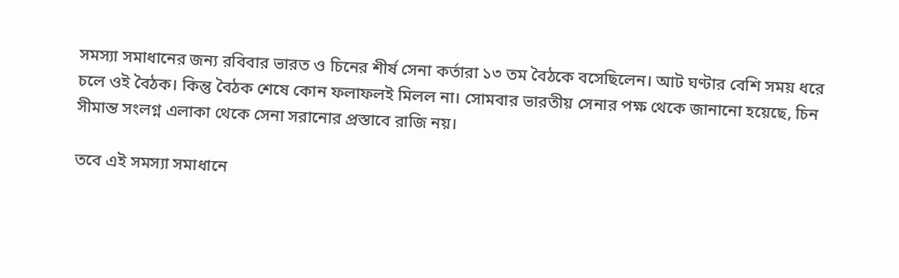সমস্যা সমাধানের জন্য রবিবার ভারত ও চিনের শীর্ষ সেনা কর্তারা ১৩ তম বৈঠকে বসেছিলেন। আট ঘণ্টার বেশি সময় ধরে চলে ওই বৈঠক। কিন্তু বৈঠক শেষে কোন ফলাফলই মিলল না। সোমবার ভারতীয় সেনার পক্ষ থেকে জানানো হয়েছে, চিন সীমান্ত সংলগ্ন এলাকা থেকে সেনা সরানোর প্রস্তাবে রাজি নয়।

তবে এই সমস্যা সমাধানে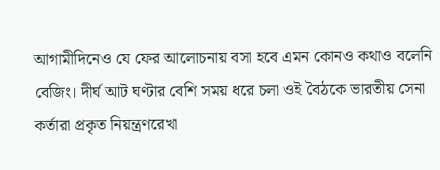আগামীদিনেও যে ফের আলোচনায় বসা হবে এমন কোনও কথাও বলেনি বেজিং। দীর্ঘ আট ঘণ্টার বেশি সময় ধরে চলা ওই বৈঠকে ভারতীয় সেনা কর্তারা প্রকৃত নিয়ন্ত্রণরেখা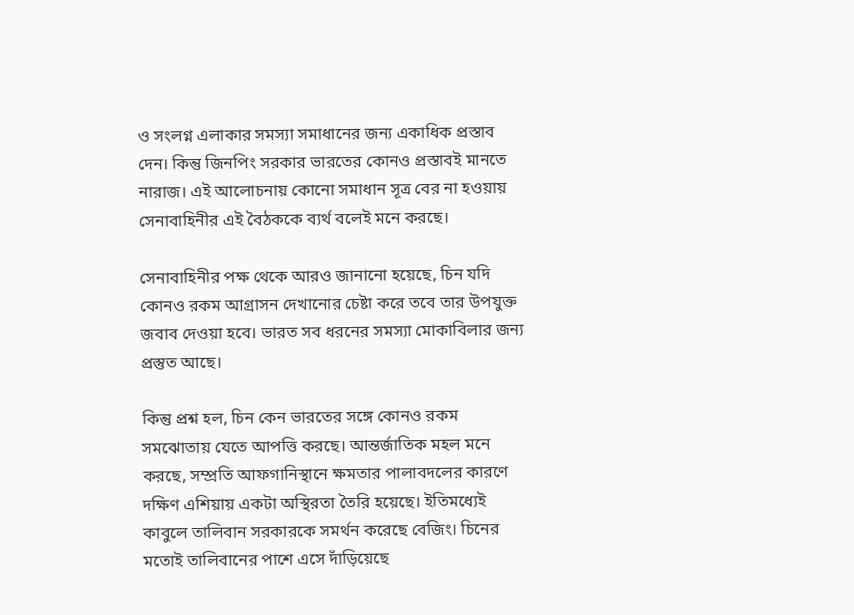ও সংলগ্ন এলাকার সমস্যা সমাধানের জন্য একাধিক প্রস্তাব দেন। কিন্তু জিনপিং সরকার ভারতের কোনও প্রস্তাবই মানতে নারাজ। এই আলোচনায় কোনো সমাধান সূত্র বের না হওয়ায় সেনাবাহিনীর এই বৈঠককে ব্যর্থ বলেই মনে করছে।

সেনাবাহিনীর পক্ষ থেকে আরও জানানো হয়েছে, চিন যদি কোনও রকম আগ্রাসন দেখানোর চেষ্টা করে তবে তার উপযুক্ত জবাব দেওয়া হবে। ভারত সব ধরনের সমস্যা মোকাবিলার জন্য প্রস্তুত আছে।

কিন্তু প্রশ্ন হল, চিন কেন ভারতের সঙ্গে কোনও রকম সমঝোতায় যেতে আপত্তি করছে। আন্তর্জাতিক মহল মনে করছে, সম্প্রতি আফগানিস্থানে ক্ষমতার পালাবদলের কারণে দক্ষিণ এশিয়ায় একটা অস্থিরতা তৈরি হয়েছে। ইতিমধ্যেই কাবুলে তালিবান সরকারকে সমর্থন করেছে বেজিং। চিনের মতোই তালিবানের পাশে এসে দাঁড়িয়েছে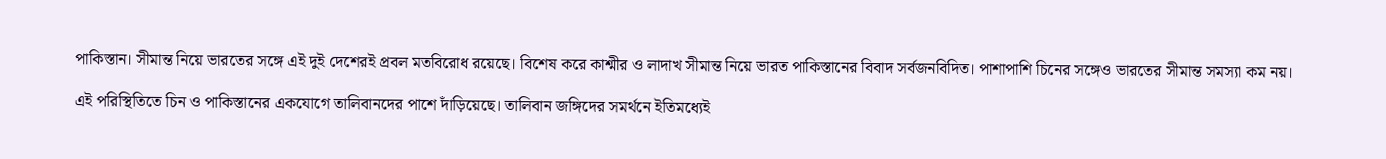পাকিস্তান। সীমান্ত নিয়ে ভারতের সঙ্গে এই দুই দেশেরই প্রবল মতবিরোধ রয়েছে। বিশেষ করে কাশ্মীর ও লাদাখ সীমান্ত নিয়ে ভারত পাকিস্তানের বিবাদ সর্বজনবিদিত। পাশাপাশি চিনের সঙ্গেও ভারতের সীমান্ত সমস্যা কম নয়।

এই পরিস্থিতিতে চিন ও পাকিস্তানের একযোগে তালিবানদের পাশে দাঁড়িয়েছে। তালিবান জঙ্গিদের সমর্থনে ইতিমধ্যেই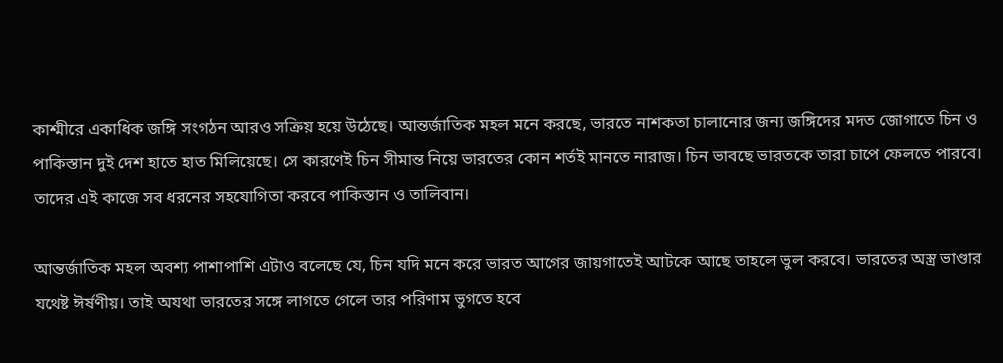কাশ্মীরে একাধিক জঙ্গি সংগঠন আরও সক্রিয় হয়ে উঠেছে। আন্তর্জাতিক মহল মনে করছে, ভারতে নাশকতা চালানোর জন্য জঙ্গিদের মদত জোগাতে চিন ও পাকিস্তান দুই দেশ হাতে হাত মিলিয়েছে। সে কারণেই চিন সীমান্ত নিয়ে ভারতের কোন শর্তই মানতে নারাজ। চিন ভাবছে ভারতকে তারা চাপে ফেলতে পারবে। তাদের এই কাজে সব ধরনের সহযোগিতা করবে পাকিস্তান ও তালিবান।

আন্তর্জাতিক মহল অবশ্য পাশাপাশি এটাও বলেছে যে, চিন যদি মনে করে ভারত আগের জায়গাতেই আটকে আছে তাহলে ভুল করবে। ভারতের অস্ত্র ভাণ্ডার যথেষ্ট ঈর্ষণীয়। তাই অযথা ভারতের সঙ্গে লাগতে গেলে তার পরিণাম ভুগতে হবে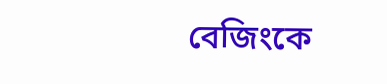বেজিংকে